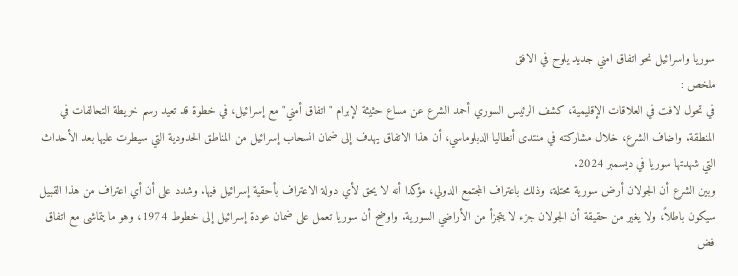سوريا واسرائيل نحو اتفاق امني جديد يلوح في الافق
ملخص :
في تحول لافت في العلاقات الإقليمية، كشف الرئيس السوري أحمد الشرع عن مساع حثيثة لإبرام "اتفاق أمني" مع إسرائيل، في خطوة قد تعيد رسم خريطة التحالفات في المنطقة. واضاف الشرع، خلال مشاركته في منتدى أنطاليا الدبلوماسي، أن هذا الاتفاق يهدف إلى ضمان انسحاب إسرائيل من المناطق الحدودية التي سيطرت عليها بعد الأحداث التي شهدتها سوريا في ديسمبر 2024.
وبين الشرع أن الجولان أرض سورية محتلة، وذلك باعتراف المجتمع الدولي، مؤكدا أنه لا يحق لأي دولة الاعتراف بأحقية إسرائيل فيها. وشدد على أن أي اعتراف من هذا القبيل سيكون باطلاً، ولا يغير من حقيقة أن الجولان جزء لا يتجزأ من الأراضي السورية. واوضح أن سوريا تعمل على ضمان عودة إسرائيل إلى خطوط 1974، وهو ما يتماشى مع اتفاق فض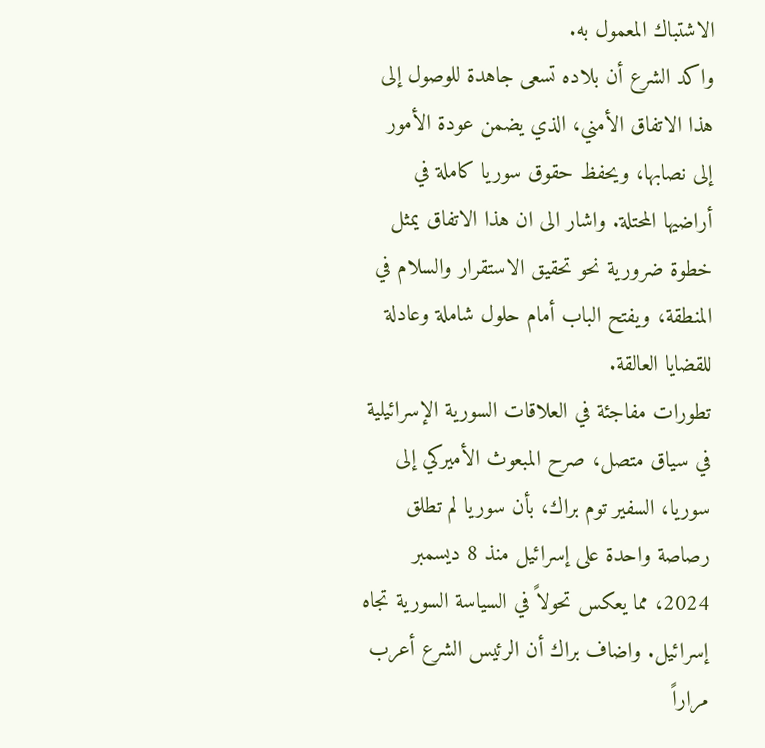الاشتباك المعمول به.
واكد الشرع أن بلاده تسعى جاهدة للوصول إلى هذا الاتفاق الأمني، الذي يضمن عودة الأمور إلى نصابها، ويحفظ حقوق سوريا كاملة في أراضيها المحتلة. واشار الى ان هذا الاتفاق يمثل خطوة ضرورية نحو تحقيق الاستقرار والسلام في المنطقة، ويفتح الباب أمام حلول شاملة وعادلة للقضايا العالقة.
تطورات مفاجئة في العلاقات السورية الإسرائيلية
في سياق متصل، صرح المبعوث الأميركي إلى سوريا، السفير توم براك، بأن سوريا لم تطلق رصاصة واحدة على إسرائيل منذ 8 ديسمبر 2024، مما يعكس تحولاً في السياسة السورية تجاه إسرائيل. واضاف براك أن الرئيس الشرع أعرب مراراً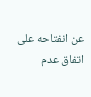عن انفتاحه على اتفاق عدم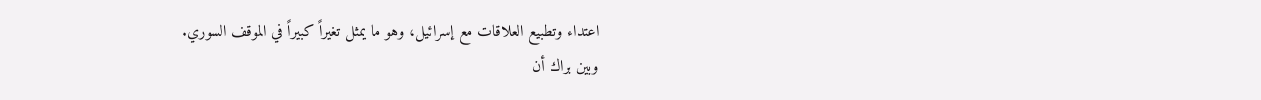اعتداء وتطبيع العلاقات مع إسرائيل، وهو ما يمثل تغيراً كبيراً في الموقف السوري.
وبين براك أن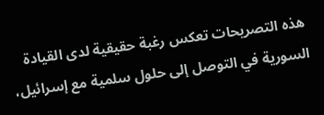هذه التصريحات تعكس رغبة حقيقية لدى القيادة السورية في التوصل إلى حلول سلمية مع إسرائيل،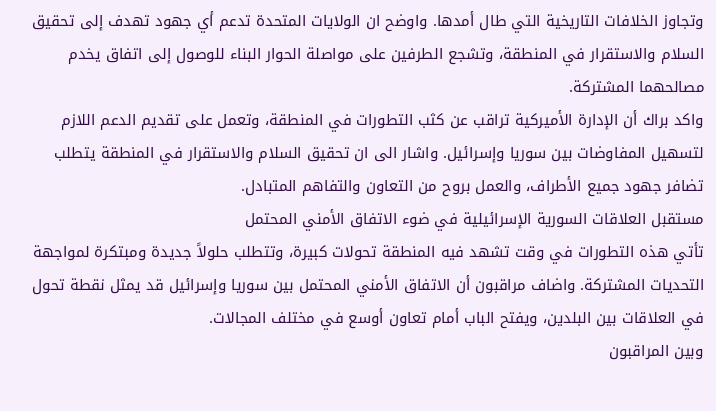وتجاوز الخلافات التاريخية التي طال أمدها. واوضح ان الولايات المتحدة تدعم أي جهود تهدف إلى تحقيق السلام والاستقرار في المنطقة، وتشجع الطرفين على مواصلة الحوار البناء للوصول إلى اتفاق يخدم مصالحهما المشتركة.
واكد براك أن الإدارة الأميركية تراقب عن كثب التطورات في المنطقة، وتعمل على تقديم الدعم اللازم لتسهيل المفاوضات بين سوريا وإسرائيل. واشار الى ان تحقيق السلام والاستقرار في المنطقة يتطلب تضافر جهود جميع الأطراف، والعمل بروح من التعاون والتفاهم المتبادل.
مستقبل العلاقات السورية الإسرائيلية في ضوء الاتفاق الأمني المحتمل
تأتي هذه التطورات في وقت تشهد فيه المنطقة تحولات كبيرة، وتتطلب حلولاً جديدة ومبتكرة لمواجهة التحديات المشتركة. واضاف مراقبون أن الاتفاق الأمني المحتمل بين سوريا وإسرائيل قد يمثل نقطة تحول في العلاقات بين البلدين، ويفتح الباب أمام تعاون أوسع في مختلف المجالات.
وبين المراقبون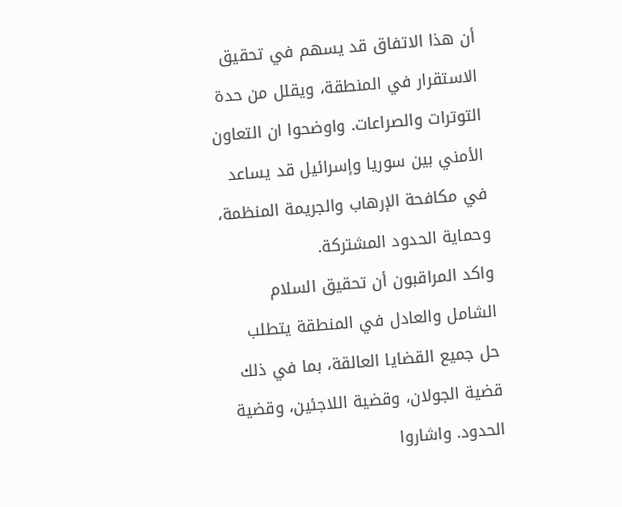أن هذا الاتفاق قد يسهم في تحقيق الاستقرار في المنطقة، ويقلل من حدة التوترات والصراعات. واوضحوا ان التعاون الأمني بين سوريا وإسرائيل قد يساعد في مكافحة الإرهاب والجريمة المنظمة، وحماية الحدود المشتركة.
واكد المراقبون أن تحقيق السلام الشامل والعادل في المنطقة يتطلب حل جميع القضايا العالقة، بما في ذلك قضية الجولان، وقضية اللاجئين، وقضية الحدود. واشاروا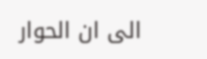الى ان الحوار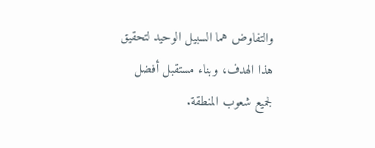والتفاوض هما السبيل الوحيد لتحقيق هذا الهدف، وبناء مستقبل أفضل لجميع شعوب المنطقة.